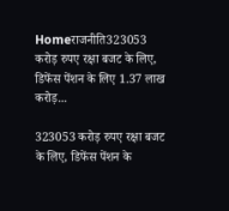Homeराजनीति323053 करोड़ रुपए रक्षा बजट के लिए, डिफेंस पेंशन के लिए 1.37 लाख करोड़...

323053 करोड़ रुपए रक्षा बजट के लिए, डिफेंस पेंशन के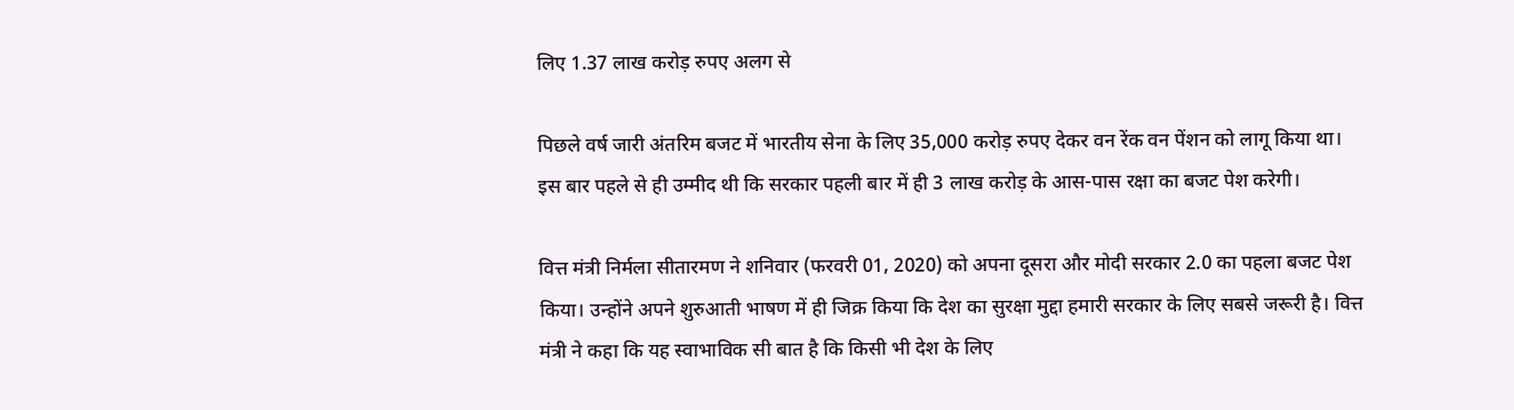लिए 1.37 लाख करोड़ रुपए अलग से

पिछले वर्ष जारी अंतरिम बजट में भारतीय सेना के लिए 35,000 करोड़ रुपए देकर वन रेंक वन पेंशन को लागू किया था। इस बार पहले से ही उम्मीद थी कि सरकार पहली बार में ही 3 लाख करोड़ के आस-पास रक्षा का बजट पेश करेगी।

वित्त मंत्री निर्मला सीतारमण ने शनिवार (फरवरी 01, 2020) को अपना दूसरा और मोदी सरकार 2.0 का पहला बजट पेश किया। उन्होंने अपने शुरुआती भाषण में ही जिक्र किया कि देश का सुरक्षा मुद्दा हमारी सरकार के लिए सबसे जरूरी है। वित्त मंत्री ने कहा कि यह स्वाभाविक सी बात है कि किसी भी देश के लिए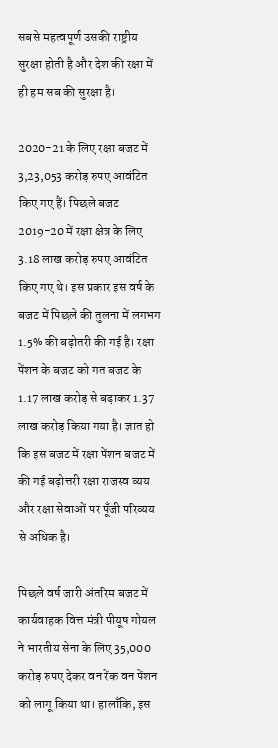सबसे महत्वपूर्ण उसकी राष्ट्रीय सुरक्षा होती है और देश की रक्षा में ही हम सब की सुरक्षा है।

2020-21 के लिए रक्षा बजट में 3,23,053 करोड़ रुपए आवंटित किए गए हैं। पिछले बजट 2019-20 में रक्षा क्षेत्र के लिए 3.18 लाख करोड़ रुपए आवंटित किए गए थे। इस प्रकार इस वर्ष के बजट में पिछले की तुलना में लगभग 1.5% की बढ़ोतरी की गई है। रक्षा पेंशन के बजट को गत बजट के 1.17 लाख करोड़ से बढ़ाकर 1.37 लाख करोड़ किया गया है। ज्ञात हो कि इस बजट में रक्षा पेंशन बजट में की गई बढ़ोत्तरी रक्षा राजस्व व्यय और रक्षा सेवाओं पर पूँजी परिव्यय से अधिक है।

पिछले वर्ष जारी अंतरिम बजट में कार्यवाहक वित्त मंत्री पीयूष गोयल ने भारतीय सेना के लिए 35,000 करोड़ रुपए देकर वन रेंक वन पेंशन को लागू किया था। हालाँकि, इस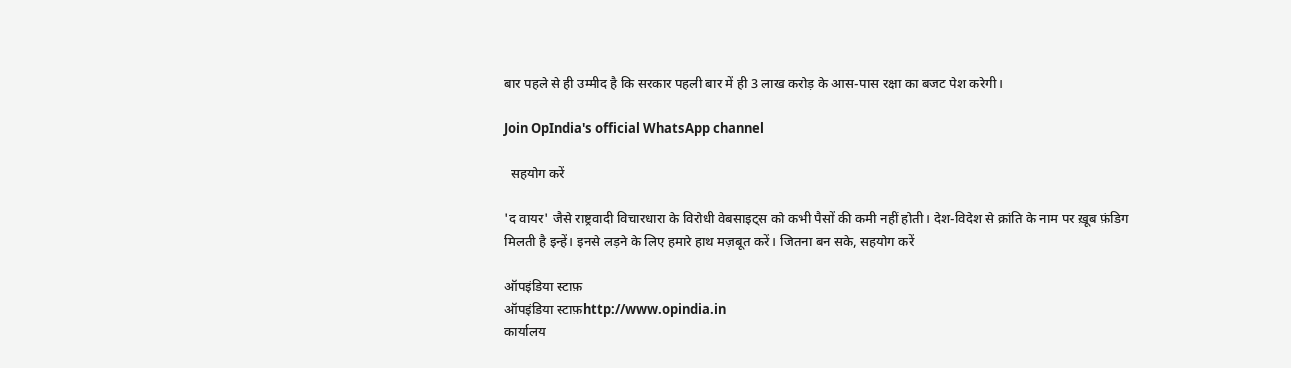बार पहले से ही उम्मीद है कि सरकार पहली बार में ही 3 लाख करोड़ के आस-पास रक्षा का बजट पेश करेगी।

Join OpIndia's official WhatsApp channel

  सहयोग करें

'द वायर' जैसे राष्ट्रवादी विचारधारा के विरोधी वेबसाइट्स को कभी पैसों की कमी नहीं होती। देश-विदेश से क्रांति के नाम पर ख़ूब फ़ंडिग मिलती है इन्हें। इनसे लड़ने के लिए हमारे हाथ मज़बूत करें। जितना बन सके, सहयोग करें

ऑपइंडिया स्टाफ़
ऑपइंडिया स्टाफ़http://www.opindia.in
कार्यालय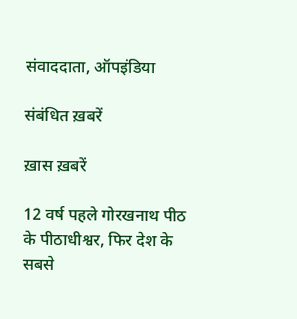संवाददाता, ऑपइंडिया

संबंधित ख़बरें

ख़ास ख़बरें

12 वर्ष पहले गोरखनाथ पीठ के पीठाधीश्वर, फिर देश के सबसे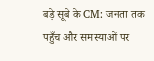बड़े सूबे के CM: जनता तक पहुँच और समस्याओं पर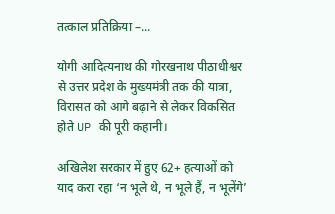तत्काल प्रतिक्रिया –...

योगी आदित्यनाथ की गोरखनाथ पीठाधीश्वर से उत्तर प्रदेश के मुख्यमंत्री तक की यात्रा, विरासत को आगे बढ़ाने से लेकर विकसित होते UP की पूरी कहानी।

अखिलेश सरकार में हुए 62+ हत्याओं को याद करा रहा ‘न भूले थे, न भूले हैं, न भूलेंगे’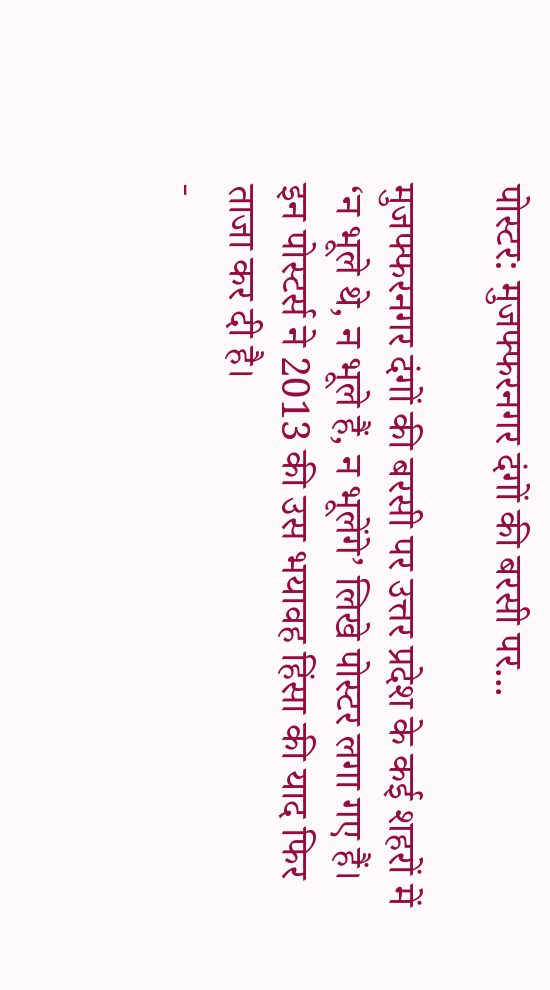पोस्टर: मुजफ्फरनगर दंगों की बरसी पर...

मुजफ्फरनगर दंगों की बरसी पर उत्तर प्रदेश के कई शहरों में ‘न भूले थे, न भूले हैं, न भूलेंगे’ लिखे पोस्टर लगा गए हैं। इन पोस्टर्स ने 2013 की उस भयावह हिंसा की याद फिर ताजा कर दी है।
-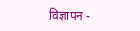विज्ञापन -